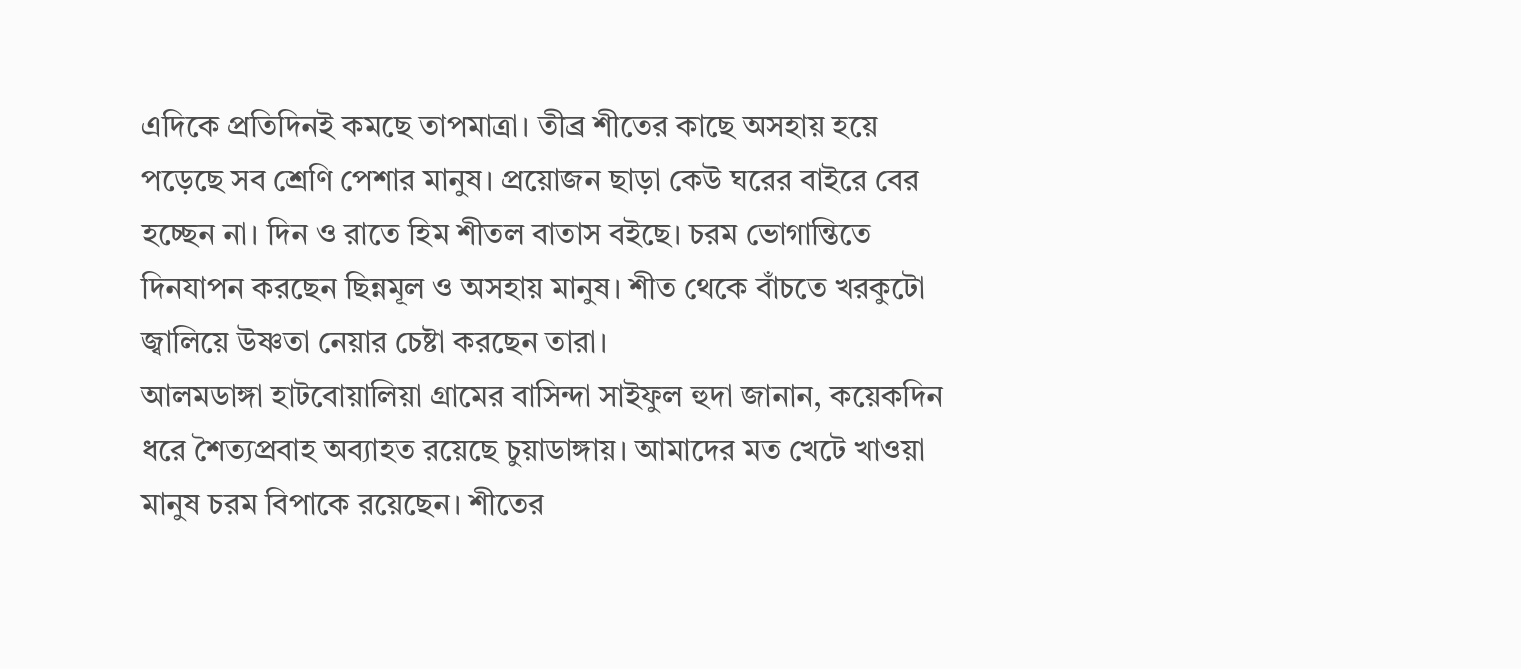এদিকে প্রতিদিনই কমছে তাপমাত্রা। তীব্র শীতের কাছে অসহায় হয়ে পড়েছে সব শ্রেণি পেশার মানুষ। প্রয়োজন ছাড়া কেউ ঘরের বাইরে বের হচ্ছেন না। দিন ও রাতে হিম শীতল বাতাস বইছে। চরম ভোগান্তিতে দিনযাপন করছেন ছিন্নমূল ও অসহায় মানুষ। শীত থেকে বাঁচতে খরকুটো জ্বালিয়ে উষ্ণতা নেয়ার চেষ্টা করছেন তারা।
আলমডাঙ্গা হাটবোয়ালিয়া গ্রামের বাসিন্দা সাইফুল হুদা জানান, কয়েকদিন ধরে শৈত্যপ্রবাহ অব্যাহত রয়েছে চুয়াডাঙ্গায়। আমাদের মত খেটে খাওয়া মানুষ চরম বিপাকে রয়েছেন। শীতের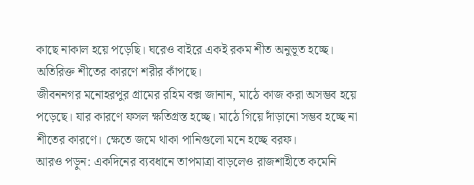কাছে নাকাল হয়ে পড়েছি। ঘরেও বাইরে একই রকম শীত অনুভূত হচ্ছে। অতিরিক্ত শীতের কারণে শরীর কাঁপছে।
জীবননগর মনোহরপুর গ্রামের রহিম বক্স জানান, মাঠে কাজ করা অসম্ভব হয়ে পড়েছে। যার কারণে ফসল ক্ষতিগ্রস্ত হচ্ছে। মাঠে গিয়ে দাঁড়ানো সম্ভব হচ্ছে না শীতের কারণে। ক্ষেতে জমে থাকা পানিগুলো মনে হচ্ছে বরফ।
আরও পড়ুন: একদিনের ব্যবধানে তাপমাত্রা বাড়লেও রাজশাহীতে কমেনি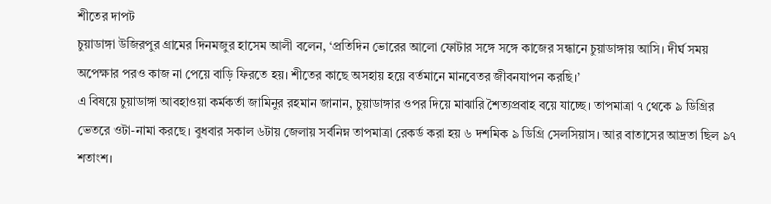শীতের দাপট
চুয়াডাঙ্গা উজিরপুর গ্রামের দিনমজুর হাসেম আলী বলেন, ‘প্রতিদিন ভোরের আলো ফোটার সঙ্গে সঙ্গে কাজের সন্ধানে চুয়াডাঙ্গায় আসি। দীর্ঘ সময় অপেক্ষার পরও কাজ না পেয়ে বাড়ি ফিরতে হয়। শীতের কাছে অসহায় হয়ে বর্তমানে মানবেতর জীবনযাপন করছি।’
এ বিষয়ে চুয়াডাঙ্গা আবহাওয়া কর্মকর্তা জামিনুর রহমান জানান, চুয়াডাঙ্গার ওপর দিয়ে মাঝারি শৈত্যপ্রবাহ বয়ে যাচ্ছে। তাপমাত্রা ৭ থেকে ৯ ডিগ্রির ভেতরে ওটা-নামা করছে। বুধবার সকাল ৬টায় জেলায় সর্বনিম্ন তাপমাত্রা রেকর্ড করা হয় ৬ দশমিক ৯ ডিগ্রি সেলসিয়াস। আর বাতাসের আদ্রতা ছিল ৯৭ শতাংশ।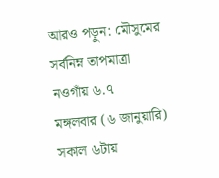আরও পড়ুন: মৌসুমের সর্বনিম্ন তাপমাত্রা নওগাঁয় ৬.৭
মঙ্গলবার (৬ জানুয়ারি) সকাল ৬টায়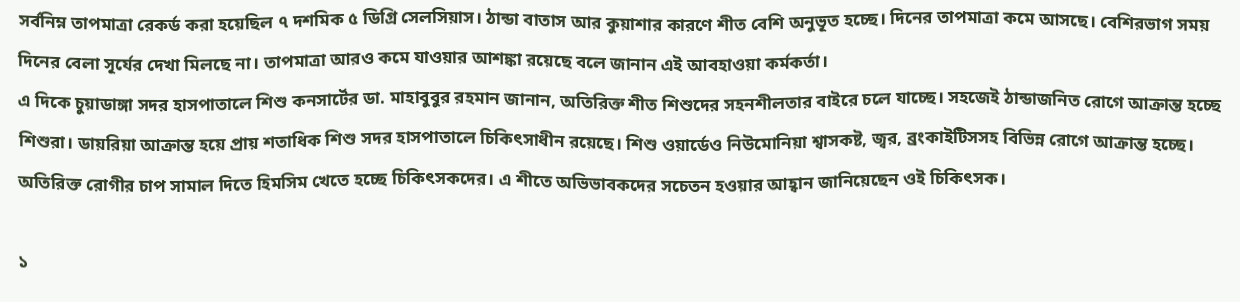সর্বনিম্ন তাপমাত্রা রেকর্ড করা হয়েছিল ৭ দশমিক ৫ ডিগ্রি সেলসিয়াস। ঠান্ডা বাতাস আর কুয়াশার কারণে শীত বেশি অনুভূত হচ্ছে। দিনের তাপমাত্রা কমে আসছে। বেশিরভাগ সময় দিনের বেলা সূর্যের দেখা মিলছে না। তাপমাত্রা আরও কমে যাওয়ার আশঙ্কা রয়েছে বলে জানান এই আবহাওয়া কর্মকর্তা।
এ দিকে চুয়াডাঙ্গা সদর হাসপাতালে শিশু কনসার্টের ডা. মাহাবুবুর রহমান জানান, অতিরিক্ত শীত শিশুদের সহনশীলতার বাইরে চলে যাচ্ছে। সহজেই ঠান্ডাজনিত রোগে আক্রান্ত হচ্ছে শিশুরা। ডায়রিয়া আক্রান্ত হয়ে প্রায় শতাধিক শিশু সদর হাসপাতালে চিকিৎসাধীন রয়েছে। শিশু ওয়ার্ডেও নিউমোনিয়া শ্বাসকষ্ট, জ্বর, ব্রংকাইটিসসহ বিভিন্ন রোগে আক্রান্ত হচ্ছে। অতিরিক্ত রোগীর চাপ সামাল দিতে হিমসিম খেতে হচ্ছে চিকিৎসকদের। এ শীতে অভিভাবকদের সচেতন হওয়ার আহ্বান জানিয়েছেন ওই চিকিৎসক।

১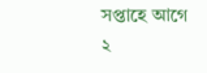সপ্তাহে আগে
২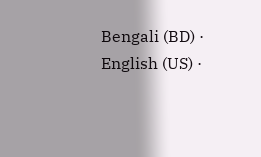Bengali (BD) ·
English (US) ·